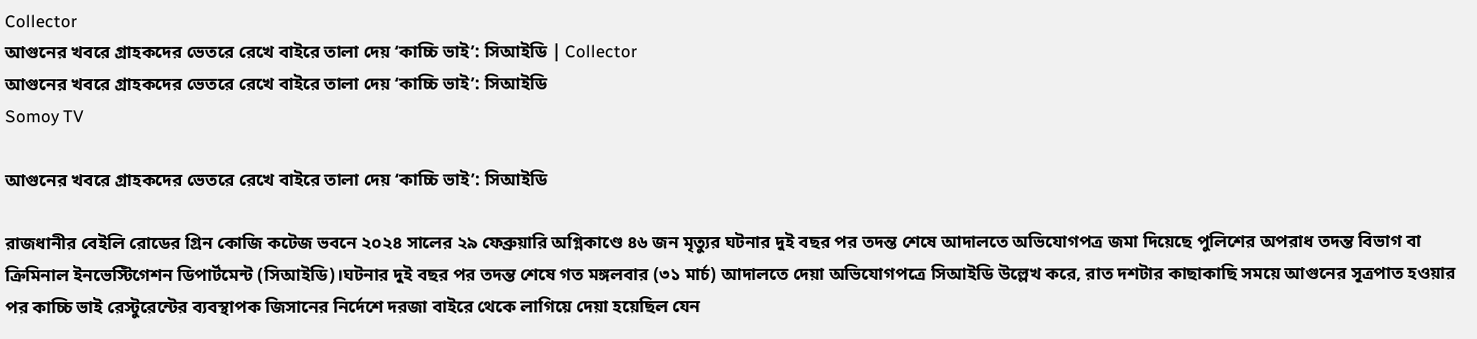Collector
আগুনের খবরে গ্রাহকদের ভেতরে রেখে বাইরে তালা দেয় ‘কাচ্চি ভাই’: সিআইডি | Collector
আগুনের খবরে গ্রাহকদের ভেতরে রেখে বাইরে তালা দেয় ‘কাচ্চি ভাই’: সিআইডি
Somoy TV

আগুনের খবরে গ্রাহকদের ভেতরে রেখে বাইরে তালা দেয় ‘কাচ্চি ভাই’: সিআইডি

রাজধানীর বেইলি রোডের গ্রিন কোজি কটেজ ভবনে ২০২৪ সালের ২৯ ফেব্রুয়ারি অগ্নিকাণ্ডে ৪৬ জন মৃত্যুর ঘটনার দুই বছর পর তদন্ত শেষে আদালতে অভিযোগপত্র জমা দিয়েছে পুলিশের অপরাধ তদন্ত বিভাগ বা ক্রিমিনাল ইনভেস্টিগেশন ডিপার্টমেন্ট (সিআইডি)।ঘটনার দুই বছর পর তদন্ত শেষে গত মঙ্গলবার (৩১ মার্চ) আদালতে দেয়া অভিযোগপত্রে সিআইডি উল্লেখ করে, রাত দশটার কাছাকাছি সময়ে আগুনের সূত্রপাত হওয়ার পর কাচ্চি ভাই রেস্টুরেন্টের ব্যবস্থাপক জিসানের নির্দেশে দরজা বাইরে থেকে লাগিয়ে দেয়া হয়েছিল যেন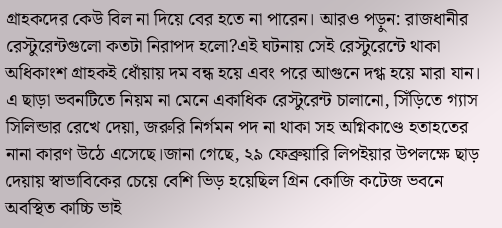গ্রাহকদের কেউ বিল না দিয়ে বের হতে না পারেন। আরও পড়ুন: রাজধানীর রেস্টুরেন্টগুলো কতটা নিরাপদ হলো?এই ঘটনায় সেই রেস্টুরেন্টে থাকা অধিকাংশ গ্রাহকই ধোঁয়ায় দম বন্ধ হয়ে এবং পরে আগুনে দগ্ধ হয়ে মারা যান। এ ছাড়া ভবনটিতে নিয়ম না মেনে একাধিক রেস্টুরেন্ট চালানো, সিঁড়িতে গ্যাস সিলিন্ডার রেখে দেয়া, জরুরি নির্গমন পদ না থাকা সহ অগ্নিকাণ্ডে হতাহতের নানা কারণ উঠে এসেছে।জানা গেছে, ২৯ ফেব্রুয়ারি লিপইয়ার উপলক্ষে ছাড় দেয়ায় স্বাভাবিকের চেয়ে বেশি ভিড় হয়েছিল গ্রিন কোজি কটেজ ভবনে অবস্থিত কাচ্চি ভাই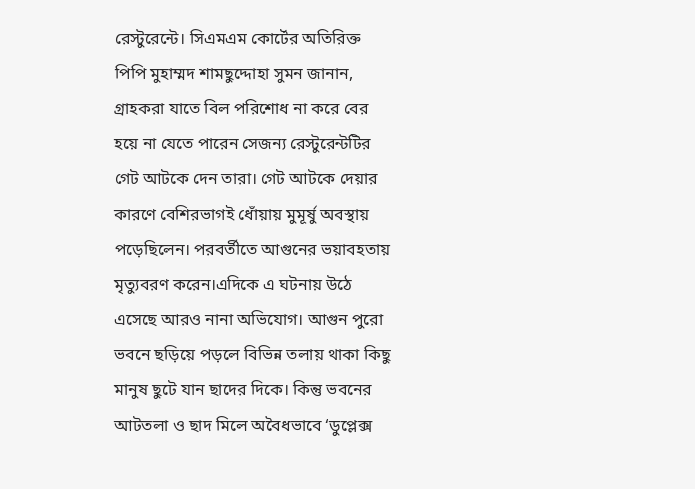রেস্টুরেন্টে। সিএমএম কোর্টের অতিরিক্ত পিপি মুহাম্মদ শামছুদ্দোহা সুমন জানান, গ্রাহকরা যাতে বিল পরিশোধ না করে বের হয়ে না যেতে পারেন সেজন্য রেস্টুরেন্টটির গেট আটকে দেন তারা। গেট আটকে দেয়ার কারণে বেশিরভাগই ধোঁয়ায় মুমূর্ষু অবস্থায় পড়েছিলেন। পরবর্তীতে আগুনের ভয়াবহতায় মৃত্যুবরণ করেন।এদিকে এ ঘটনায় উঠে এসেছে আরও নানা অভিযোগ। আগুন পুরো ভবনে ছড়িয়ে পড়লে বিভিন্ন তলায় থাকা কিছু মানুষ ছুটে যান ছাদের দিকে। কিন্তু ভবনের আটতলা ও ছাদ মিলে অবৈধভাবে ‘ডুপ্লেক্স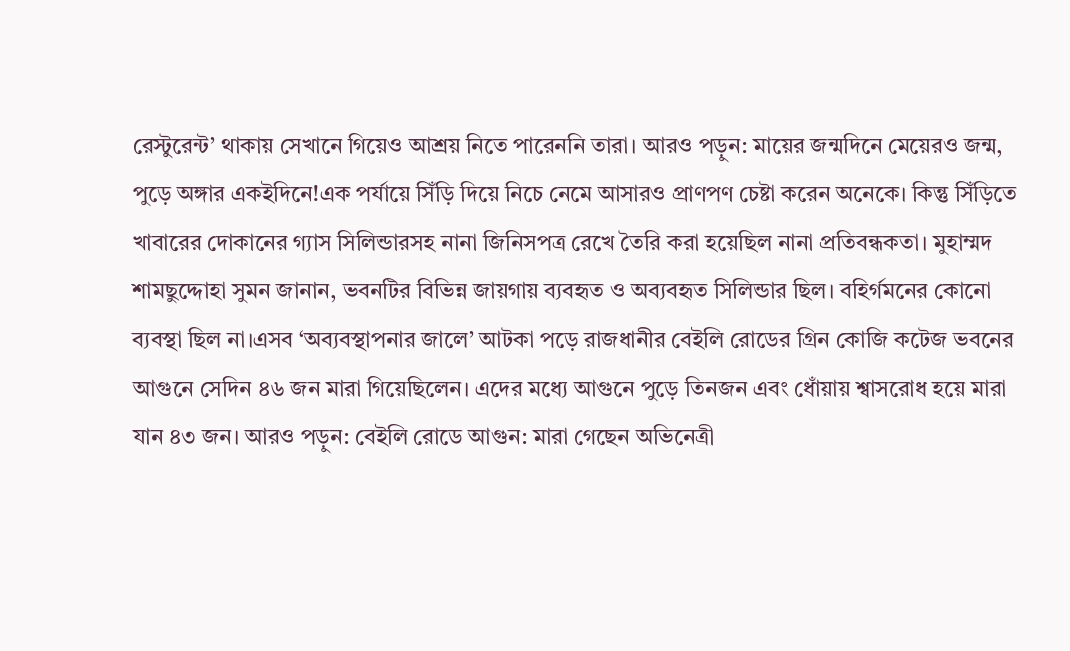রেস্টুরেন্ট’ থাকায় সেখানে গিয়েও আশ্রয় নিতে পারেননি তারা। আরও পড়ুন: মায়ের জন্মদিনে মেয়েরও জন্ম, পুড়ে অঙ্গার একইদিনে!এক পর্যায়ে সিঁড়ি দিয়ে নিচে নেমে আসারও প্রাণপণ চেষ্টা করেন অনেকে। কিন্তু সিঁড়িতে খাবারের দোকানের গ্যাস সিলিন্ডারসহ নানা জিনিসপত্র রেখে তৈরি করা হয়েছিল নানা প্রতিবন্ধকতা। মুহাম্মদ শামছুদ্দোহা সুমন জানান, ভবনটির বিভিন্ন জায়গায় ব্যবহৃত ও অব্যবহৃত সিলিন্ডার ছিল। বহির্গমনের কোনো ব্যবস্থা ছিল না।এসব ‘অব্যবস্থাপনার জালে’ আটকা পড়ে রাজধানীর বেইলি রোডের গ্রিন কোজি কটেজ ভবনের আগুনে সেদিন ৪৬ জন মারা গিয়েছিলেন। এদের মধ্যে আগুনে পুড়ে তিনজন এবং ধোঁয়ায় শ্বাসরোধ হয়ে মারা যান ৪৩ জন। আরও পড়ুন: বেইলি রোডে আগুন: মারা গেছেন অভিনেত্রী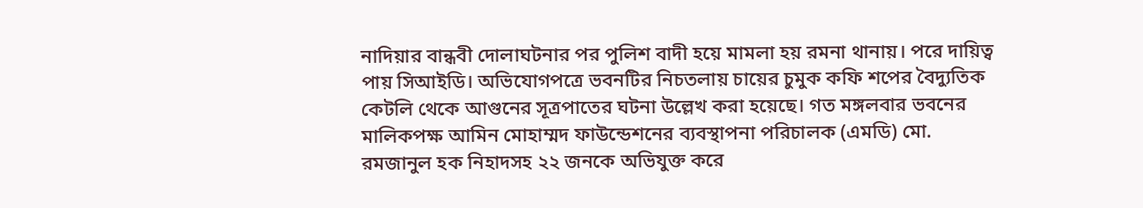নাদিয়ার বান্ধবী দোলাঘটনার পর পুলিশ বাদী হয়ে মামলা হয় রমনা থানায়। পরে দায়িত্ব পায় সিআইডি। অভিযোগপত্রে ভবনটির নিচতলায় চায়ের চুমুক কফি শপের বৈদ্যুতিক কেটলি থেকে আগুনের সূত্রপাতের ঘটনা উল্লেখ করা হয়েছে। গত মঙ্গলবার ভবনের মালিকপক্ষ আমিন মোহাম্মদ ফাউন্ডেশনের ব্যবস্থাপনা পরিচালক (এমডি) মো. রমজানুল হক নিহাদসহ ২২ জনকে অভিযুক্ত করে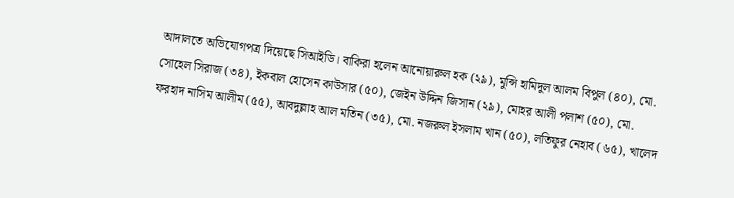আদালতে অভিযোগপত্র দিয়েছে সিআইডি। বাকিরা হলেন আনোয়ারুল হক (২৯), মুন্সি হামিদুল আলম বিপুল (৪০), মো. সোহেল সিরাজ (৩৪), ইকবাল হোসেন কাউসার (৫০), জেইন উদ্দিন জিসান (২৯), মোহর আলী পলাশ (৫০), মো. ফরহাদ নাসিম আলীম (৫৫), আবদুল্লাহ আল মতিন (৩৫), মো. নজরুল ইসলাম খান (৫০), লতিফুর নেহাব (৬৫), খালেদ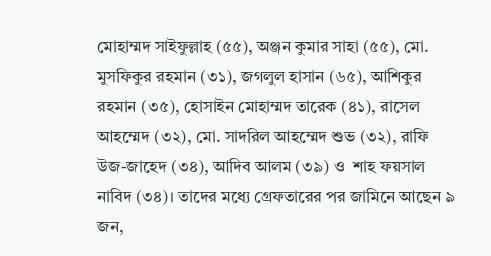মোহাম্মদ সাইফুল্লাহ (৫৫), অঞ্জন কুমার সাহা (৫৫), মো. মুসফিকুর রহমান (৩১), জগলুল হাসান (৬৫), আশিকুর রহমান (৩৫), হোসাইন মোহাম্মদ তারেক (৪১), রাসেল আহম্মেদ (৩২), মো. সাদরিল আহম্মেদ শুভ (৩২), রাফি উজ-জাহেদ (৩৪), আদিব আলম (৩৯) ও  শাহ ফয়সাল নাবিদ (৩৪)। তাদের মধ্যে গ্রেফতারের পর জামিনে আছেন ৯ জন,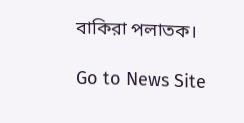বাকিরা পলাতক।

Go to News Site